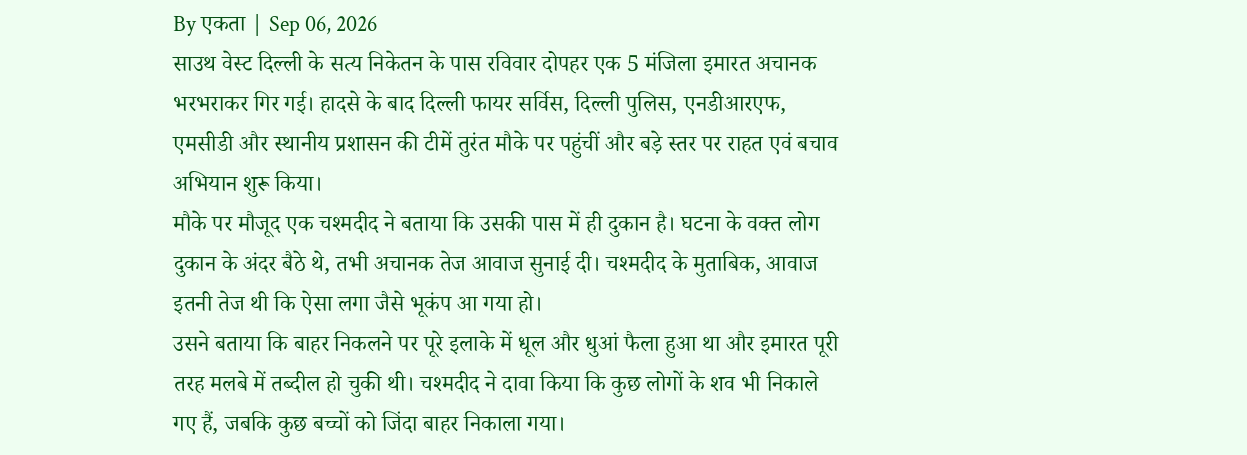By एकता | Sep 06, 2026
साउथ वेस्ट दिल्ली के सत्य निकेतन के पास रविवार दोपहर एक 5 मंजिला इमारत अचानक भरभराकर गिर गई। हादसे के बाद दिल्ली फायर सर्विस, दिल्ली पुलिस, एनडीआरएफ, एमसीडी और स्थानीय प्रशासन की टीमें तुरंत मौके पर पहुंचीं और बड़े स्तर पर राहत एवं बचाव अभियान शुरू किया।
मौके पर मौजूद एक चश्मदीद ने बताया कि उसकी पास में ही दुकान है। घटना के वक्त लोग दुकान के अंदर बैठे थे, तभी अचानक तेज आवाज सुनाई दी। चश्मदीद के मुताबिक, आवाज इतनी तेज थी कि ऐसा लगा जैसे भूकंप आ गया हो।
उसने बताया कि बाहर निकलने पर पूरे इलाके में धूल और धुआं फैला हुआ था और इमारत पूरी तरह मलबे में तब्दील हो चुकी थी। चश्मदीद ने दावा किया कि कुछ लोगों के शव भी निकाले गए हैं, जबकि कुछ बच्चों को जिंदा बाहर निकाला गया।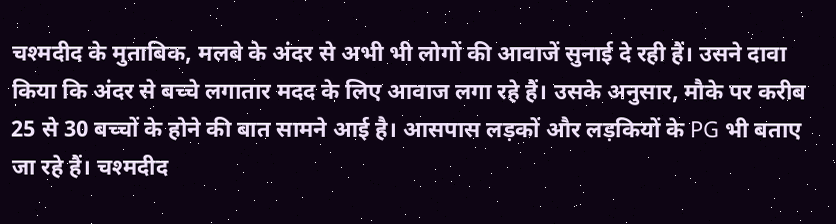चश्मदीद के मुताबिक, मलबे के अंदर से अभी भी लोगों की आवाजें सुनाई दे रही हैं। उसने दावा किया कि अंदर से बच्चे लगातार मदद के लिए आवाज लगा रहे हैं। उसके अनुसार, मौके पर करीब 25 से 30 बच्चों के होने की बात सामने आई है। आसपास लड़कों और लड़कियों के PG भी बताए जा रहे हैं। चश्मदीद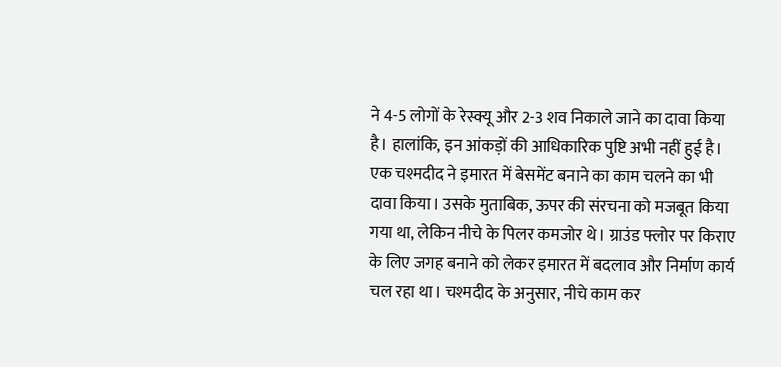ने 4-5 लोगों के रेस्क्यू और 2-3 शव निकाले जाने का दावा किया है। हालांकि, इन आंकड़ों की आधिकारिक पुष्टि अभी नहीं हुई है।
एक चश्मदीद ने इमारत में बेसमेंट बनाने का काम चलने का भी दावा किया। उसके मुताबिक, ऊपर की संरचना को मजबूत किया गया था, लेकिन नीचे के पिलर कमजोर थे। ग्राउंड फ्लोर पर किराए के लिए जगह बनाने को लेकर इमारत में बदलाव और निर्माण कार्य चल रहा था। चश्मदीद के अनुसार, नीचे काम कर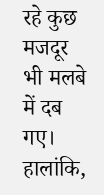रहे कुछ मजदूर भी मलबे में दब गए। हालांकि,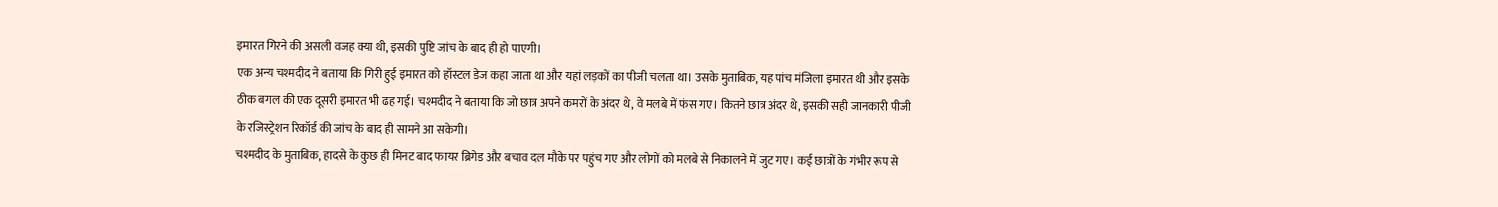इमारत गिरने की असली वजह क्या थी, इसकी पुष्टि जांच के बाद ही हो पाएगी।
एक अन्य चश्मदीद ने बताया कि गिरी हुई इमारत को हॉस्टल डेज कहा जाता था और यहां लड़कों का पीजी चलता था। उसके मुताबिक, यह पांच मंजिला इमारत थी और इसके ठीक बगल की एक दूसरी इमारत भी ढह गई। चश्मदीद ने बताया कि जो छात्र अपने कमरों के अंदर थे, वे मलबे में फंस गए। कितने छात्र अंदर थे, इसकी सही जानकारी पीजी के रजिस्ट्रेशन रिकॉर्ड की जांच के बाद ही सामने आ सकेगी।
चश्मदीद के मुताबिक, हादसे के कुछ ही मिनट बाद फायर ब्रिगेड और बचाव दल मौके पर पहुंच गए और लोगों को मलबे से निकालने में जुट गए। कई छात्रों के गंभीर रूप से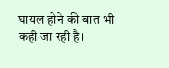घायल होने की बात भी कही जा रही है।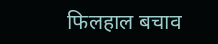फिलहाल बचाव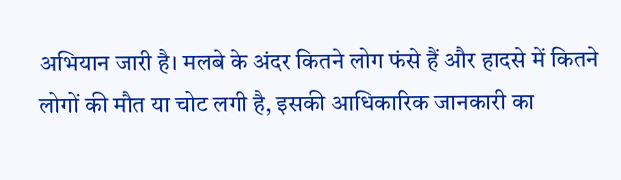अभियान जारी है। मलबे के अंदर कितने लोग फंसे हैं और हादसे में कितने लोगों की मौत या चोट लगी है, इसकी आधिकारिक जानकारी का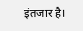इंतजार है।